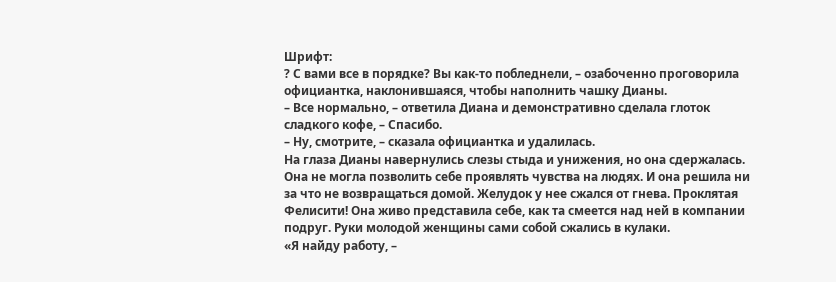Шрифт:
? С вами все в порядке? Вы как-то побледнели, – озабоченно проговорила официантка, наклонившаяся, чтобы наполнить чашку Дианы.
– Все нормально, – ответила Диана и демонстративно сделала глоток сладкого кофе, – Спасибо.
– Ну, смотрите, – сказала официантка и удалилась.
На глаза Дианы навернулись слезы стыда и унижения, но она сдержалась. Она не могла позволить себе проявлять чувства на людях. И она решила ни за что не возвращаться домой. Желудок у нее сжался от гнева. Проклятая Фелисити! Она живо представила себе, как та смеется над ней в компании подруг. Руки молодой женщины сами собой сжались в кулаки.
«Я найду работу, –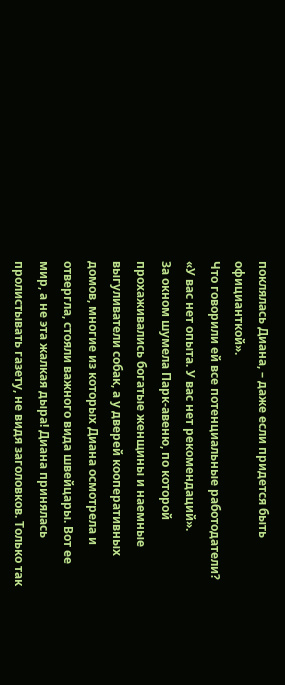поклялась Диана, – даже если придется быть официанткой».
Что говорили ей все потенциальные работодатели?
«У вас нет опыта. У вас нет рекомендаций».
За окном шумела Парк-авеню, по которой прохаживались богатые женщины и наемные выгуливатели собак, а у дверей кооперативных домов, многие из которых Диана осмотрела и отвергла, стояли важного вида швейцары. Вот ее мир, а не эта жалкая дыра! Диана принялась пролистывать газету, не видя заголовков. Только так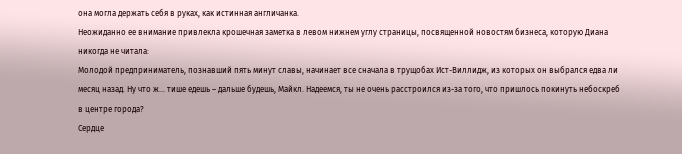она могла держать себя в руках, как истинная англичанка.
Неожиданно ее внимание привлекла крошечная заметка в левом нижнем углу страницы, посвященной новостям бизнеса, которую Диана никогда не читала:
Молодой предприниматель, познавший пять минут славы, начинает все сначала в трущобах Ист-Виллидж, из которых он выбрался едва ли месяц назад. Ну что ж... тише едешь – дальше будешь, Майкл. Надеемся, ты не очень расстроился из-за того, что пришлось покинуть небоскреб в центре города?
Сердце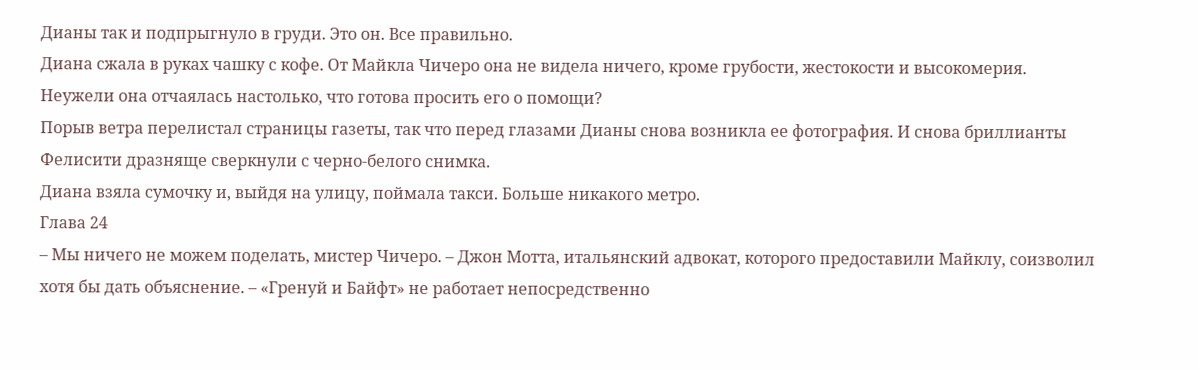Дианы так и подпрыгнуло в груди. Это он. Все правильно.
Диана сжала в руках чашку с кофе. От Майкла Чичеро она не видела ничего, кроме грубости, жестокости и высокомерия. Неужели она отчаялась настолько, что готова просить его о помощи?
Порыв ветра перелистал страницы газеты, так что перед глазами Дианы снова возникла ее фотография. И снова бриллианты Фелисити дразняще сверкнули с черно-белого снимка.
Диана взяла сумочку и, выйдя на улицу, поймала такси. Больше никакого метро.
Глава 24
– Мы ничего не можем поделать, мистер Чичеро. – Джон Мотта, итальянский адвокат, которого предоставили Майклу, соизволил хотя бы дать объяснение. – «Гренуй и Байфт» не работает непосредственно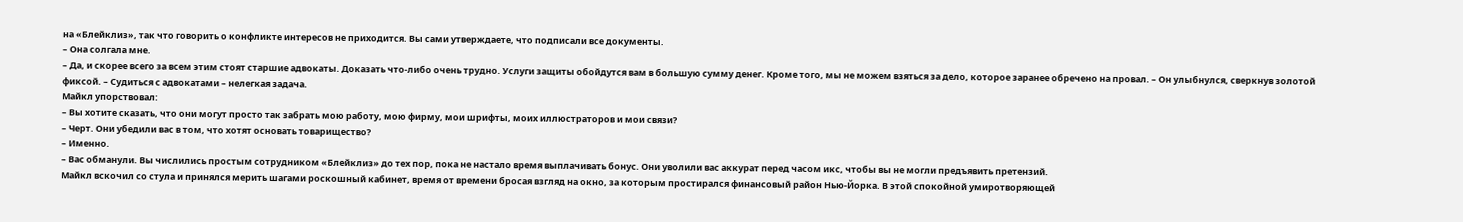на «Блейклиз», так что говорить о конфликте интересов не приходится. Вы сами утверждаете, что подписали все документы.
– Она солгала мне.
– Да, и скорее всего за всем этим стоят старшие адвокаты. Доказать что-либо очень трудно. Услуги защиты обойдутся вам в большую сумму денег. Кроме того, мы не можем взяться за дело, которое заранее обречено на провал. – Он улыбнулся, сверкнув золотой фиксой. – Судиться с адвокатами – нелегкая задача.
Майкл упорствовал:
– Вы хотите сказать, что они могут просто так забрать мою работу, мою фирму, мои шрифты, моих иллюстраторов и мои связи?
– Черт. Они убедили вас в том, что хотят основать товарищество?
– Именно.
– Вас обманули. Вы числились простым сотрудником «Блейклиз» до тех пор, пока не настало время выплачивать бонус. Они уволили вас аккурат перед часом икс, чтобы вы не могли предъявить претензий.
Майкл вскочил со стула и принялся мерить шагами роскошный кабинет, время от времени бросая взгляд на окно, за которым простирался финансовый район Нью-Йорка. В этой спокойной умиротворяющей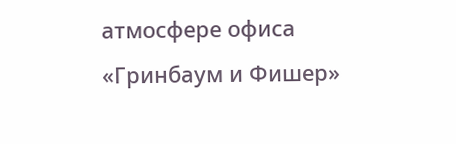атмосфере офиса «Гринбаум и Фишер»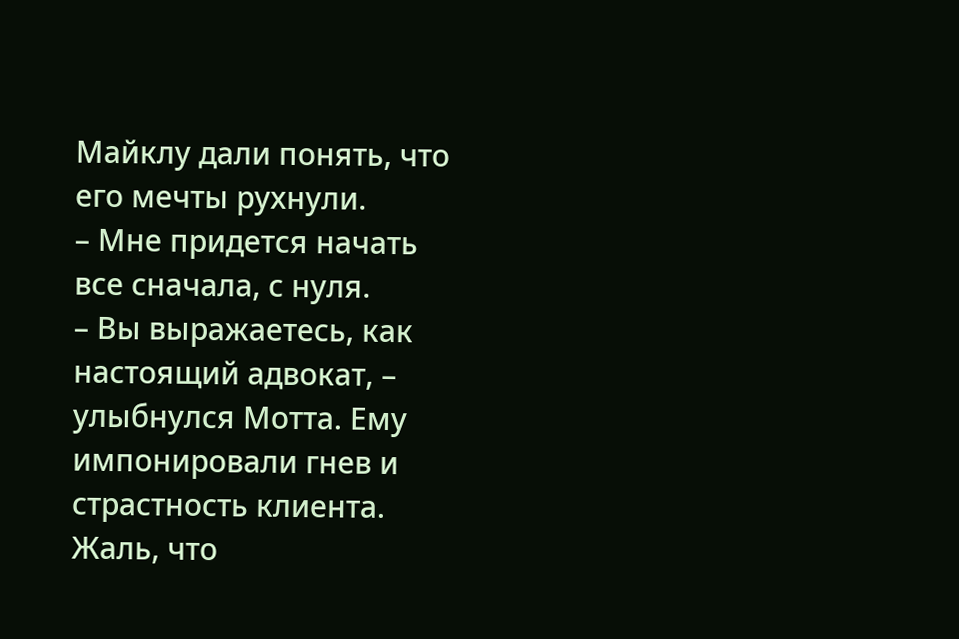Майклу дали понять, что его мечты рухнули.
– Мне придется начать все сначала, с нуля.
– Вы выражаетесь, как настоящий адвокат, – улыбнулся Мотта. Ему импонировали гнев и страстность клиента. Жаль, что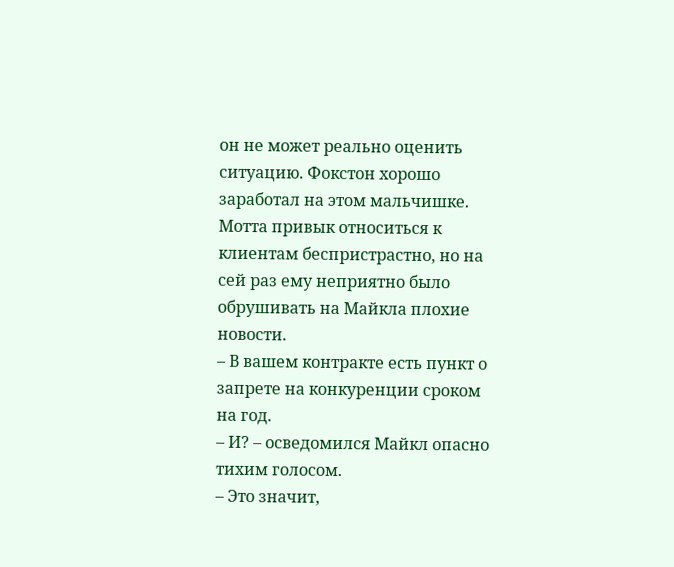он не может реально оценить ситуацию. Фокстон хорошо заработал на этом мальчишке.
Мотта привык относиться к клиентам беспристрастно, но на сей раз ему неприятно было обрушивать на Майкла плохие новости.
– В вашем контракте есть пункт о запрете на конкуренции сроком на год.
– И? – осведомился Майкл опасно тихим голосом.
– Это значит,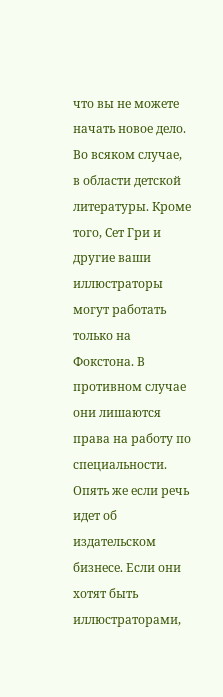что вы не можете начать новое дело. Во всяком случае, в области детской литературы. Кроме того, Сет Гри и другие ваши иллюстраторы могут работать только на Фокстона. В противном случае они лишаются права на работу по специальности. Опять же если речь идет об издательском бизнесе. Если они хотят быть иллюстраторами,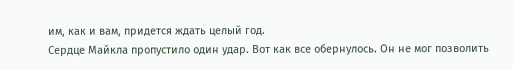им, как и вам, придется ждать целый год.
Сердце Майкла пропустило один удар. Вот как все обернулось. Он не мог позволить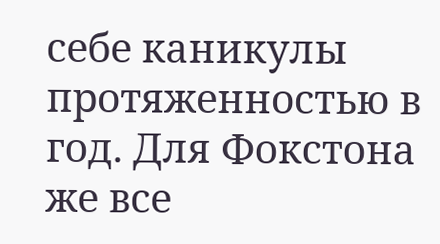себе каникулы протяженностью в год. Для Фокстона же все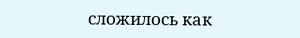сложилось как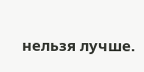нельзя лучше.